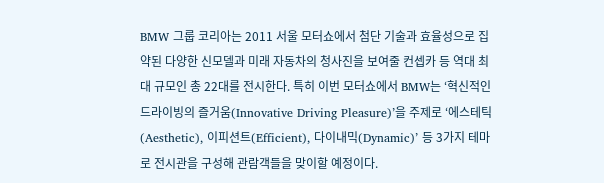BMW 그룹 코리아는 2011 서울 모터쇼에서 첨단 기술과 효율성으로 집약된 다양한 신모델과 미래 자동차의 청사진을 보여줄 컨셉카 등 역대 최대 규모인 총 22대를 전시한다. 특히 이번 모터쇼에서 BMW는 ‘혁신적인 드라이빙의 즐거움(Innovative Driving Pleasure)’을 주제로 ‘에스테틱(Aesthetic), 이피션트(Efficient), 다이내믹(Dynamic)’ 등 3가지 테마로 전시관을 구성해 관람객들을 맞이할 예정이다.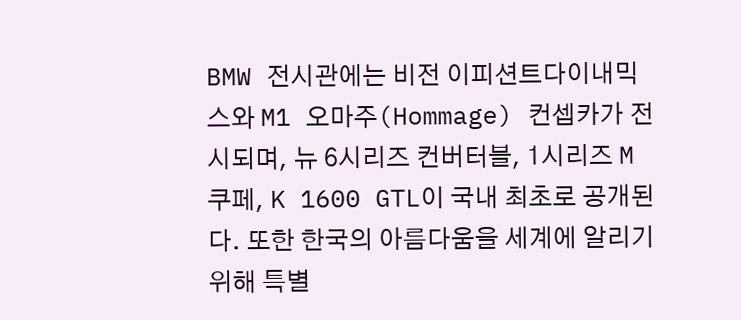BMW 전시관에는 비전 이피션트다이내믹스와 M1 오마주(Hommage) 컨셉카가 전시되며, 뉴 6시리즈 컨버터블, 1시리즈 M 쿠페, K 1600 GTL이 국내 최초로 공개된다. 또한 한국의 아름다움을 세계에 알리기 위해 특별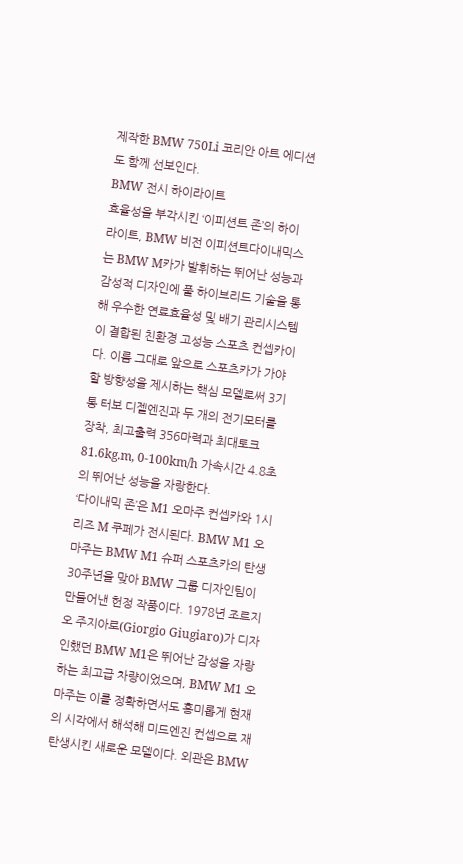제작한 BMW 750Li 코리안 아트 에디션도 함께 선보인다.
BMW 전시 하이라이트
효율성을 부각시킨 ‘이피션트 존’의 하이라이트, BMW 비전 이피션트다이내믹스는 BMW M카가 발휘하는 뛰어난 성능과 감성적 디자인에 풀 하이브리드 기술을 통해 우수한 연료효율성 및 배기 관리시스템이 결합된 친환경 고성능 스포츠 컨셉카이다. 이름 그대로 앞으로 스포츠카가 가야 할 방향성을 제시하는 핵심 모델로써 3기통 터보 디젤엔진과 두 개의 전기모터를 장착, 최고출력 356마력과 최대토크 81.6kg.m, 0-100km/h 가속시간 4.8초의 뛰어난 성능을 자랑한다.
‘다이내믹 존’은 M1 오마주 컨셉카와 1시리즈 M 쿠페가 전시된다. BMW M1 오마주는 BMW M1 슈퍼 스포츠카의 탄생 30주년을 맞아 BMW 그룹 디자인팀이 만들어낸 헌정 작품이다. 1978년 조르지오 주지아로(Giorgio Giugiaro)가 디자인했던 BMW M1은 뛰어난 감성을 자랑하는 최고급 차량이었으며, BMW M1 오마주는 이를 정확하면서도 흥미롭게 현재의 시각에서 해석해 미드엔진 컨셉으로 재탄생시킨 새로운 모델이다. 외관은 BMW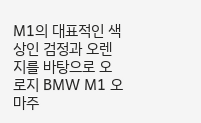M1의 대표적인 색상인 검정과 오렌지를 바탕으로 오로지 BMW M1 오마주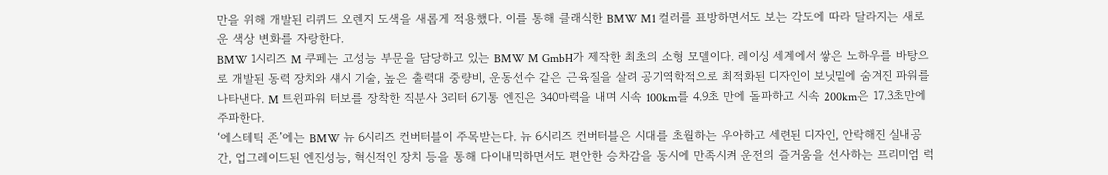만을 위해 개발된 리퀴드 오렌지 도색을 새롭게 적용했다. 이를 통해 클래식한 BMW M1 컬러를 표방하면서도 보는 각도에 따라 달라지는 새로운 색상 변화를 자랑한다.
BMW 1시리즈 M 쿠페는 고성능 부문을 담당하고 있는 BMW M GmbH가 제작한 최초의 소형 모델이다. 레이싱 세계에서 쌓은 노하우를 바탕으로 개발된 동력 장치와 섀시 기술, 높은 출력대 중량비, 운동선수 같은 근육질을 살려 공기역학적으로 최적화된 디자인이 보닛밑에 숨겨진 파워를 나타낸다. M 트윈파워 터보를 장착한 직분사 3리터 6기통 엔진은 340마력을 내며 시속 100km를 4.9초 만에 돌파하고 시속 200km은 17.3초만에 주파한다.
‘에스테틱 존’에는 BMW 뉴 6시리즈 컨버터블이 주목받는다. 뉴 6시리즈 컨버터블은 시대를 초월하는 우아하고 세련된 디자인, 안락해진 실내공간, 업그레이드된 엔진성능, 혁신적인 장치 등을 통해 다이내믹하면서도 편안한 승차감을 동시에 만족시켜 운전의 즐거움을 선사하는 프리미엄 럭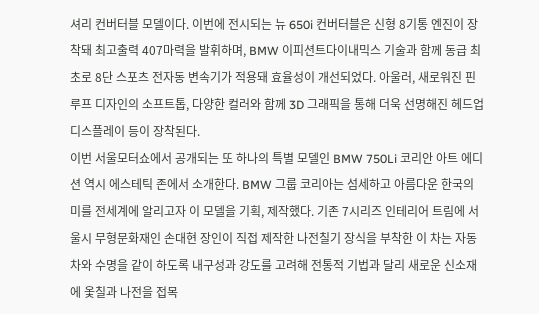셔리 컨버터블 모델이다. 이번에 전시되는 뉴 650i 컨버터블은 신형 8기통 엔진이 장착돼 최고출력 407마력을 발휘하며, BMW 이피션트다이내믹스 기술과 함께 동급 최초로 8단 스포츠 전자동 변속기가 적용돼 효율성이 개선되었다. 아울러, 새로워진 핀 루프 디자인의 소프트톱, 다양한 컬러와 함께 3D 그래픽을 통해 더욱 선명해진 헤드업디스플레이 등이 장착된다.
이번 서울모터쇼에서 공개되는 또 하나의 특별 모델인 BMW 750Li 코리안 아트 에디션 역시 에스테틱 존에서 소개한다. BMW 그룹 코리아는 섬세하고 아름다운 한국의 미를 전세계에 알리고자 이 모델을 기획, 제작했다. 기존 7시리즈 인테리어 트림에 서울시 무형문화재인 손대현 장인이 직접 제작한 나전칠기 장식을 부착한 이 차는 자동차와 수명을 같이 하도록 내구성과 강도를 고려해 전통적 기법과 달리 새로운 신소재에 옻칠과 나전을 접목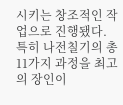시키는 창조적인 작업으로 진행됐다. 특히 나전칠기의 총 11가지 과정을 최고의 장인이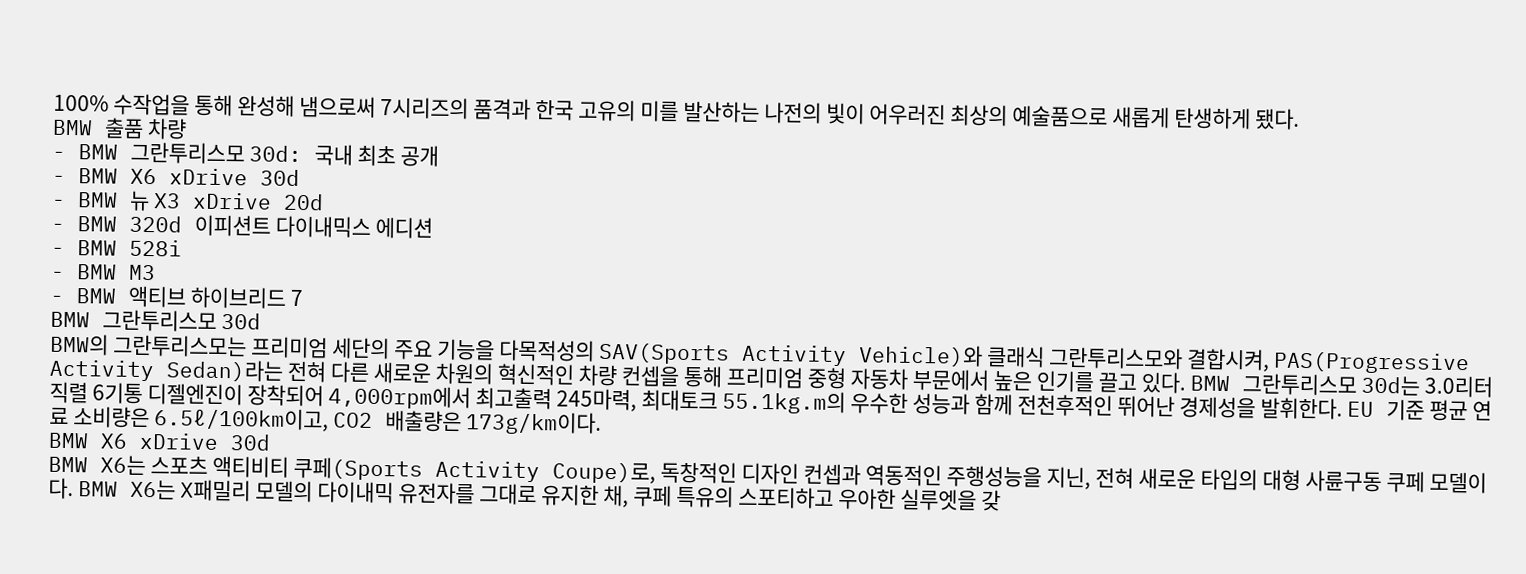100% 수작업을 통해 완성해 냄으로써 7시리즈의 품격과 한국 고유의 미를 발산하는 나전의 빛이 어우러진 최상의 예술품으로 새롭게 탄생하게 됐다.
BMW 출품 차량
- BMW 그란투리스모 30d: 국내 최초 공개
- BMW X6 xDrive 30d
- BMW 뉴 X3 xDrive 20d
- BMW 320d 이피션트 다이내믹스 에디션
- BMW 528i
- BMW M3
- BMW 액티브 하이브리드 7
BMW 그란투리스모 30d
BMW의 그란투리스모는 프리미엄 세단의 주요 기능을 다목적성의 SAV(Sports Activity Vehicle)와 클래식 그란투리스모와 결합시켜, PAS(Progressive Activity Sedan)라는 전혀 다른 새로운 차원의 혁신적인 차량 컨셉을 통해 프리미엄 중형 자동차 부문에서 높은 인기를 끌고 있다. BMW 그란투리스모 30d는 3.0리터 직렬 6기통 디젤엔진이 장착되어 4,000rpm에서 최고출력 245마력, 최대토크 55.1kg.m의 우수한 성능과 함께 전천후적인 뛰어난 경제성을 발휘한다. EU 기준 평균 연료 소비량은 6.5ℓ/100km이고, CO2 배출량은 173g/km이다.
BMW X6 xDrive 30d
BMW X6는 스포츠 액티비티 쿠페(Sports Activity Coupe)로, 독창적인 디자인 컨셉과 역동적인 주행성능을 지닌, 전혀 새로운 타입의 대형 사륜구동 쿠페 모델이다. BMW X6는 X패밀리 모델의 다이내믹 유전자를 그대로 유지한 채, 쿠페 특유의 스포티하고 우아한 실루엣을 갖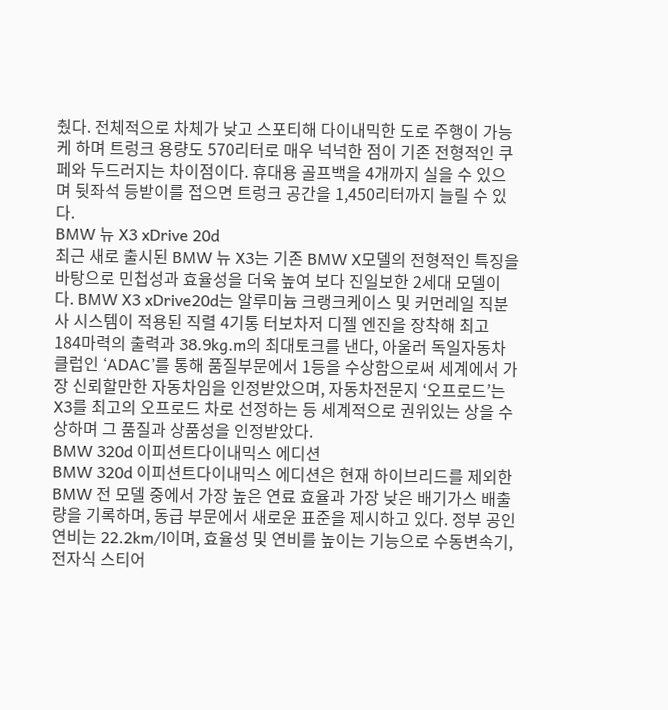췄다. 전체적으로 차체가 낮고 스포티해 다이내믹한 도로 주행이 가능케 하며 트렁크 용량도 570리터로 매우 넉넉한 점이 기존 전형적인 쿠페와 두드러지는 차이점이다. 휴대용 골프백을 4개까지 실을 수 있으며 뒷좌석 등받이를 접으면 트렁크 공간을 1,450리터까지 늘릴 수 있다.
BMW 뉴 X3 xDrive 20d
최근 새로 출시된 BMW 뉴 X3는 기존 BMW X모델의 전형적인 특징을 바탕으로 민첩성과 효율성을 더욱 높여 보다 진일보한 2세대 모델이다. BMW X3 xDrive20d는 알루미늄 크랭크케이스 및 커먼레일 직분사 시스템이 적용된 직렬 4기통 터보차저 디젤 엔진을 장착해 최고 184마력의 출력과 38.9kg.m의 최대토크를 낸다, 아울러 독일자동차클럽인 ‘ADAC’를 통해 품질부문에서 1등을 수상함으로써 세계에서 가장 신뢰할만한 자동차임을 인정받았으며, 자동차전문지 ‘오프로드’는 X3를 최고의 오프로드 차로 선정하는 등 세계적으로 권위있는 상을 수상하며 그 품질과 상품성을 인정받았다.
BMW 320d 이피션트다이내믹스 에디션
BMW 320d 이피션트다이내믹스 에디션은 현재 하이브리드를 제외한 BMW 전 모델 중에서 가장 높은 연료 효율과 가장 낮은 배기가스 배출량을 기록하며, 동급 부문에서 새로운 표준을 제시하고 있다. 정부 공인 연비는 22.2km/l이며, 효율성 및 연비를 높이는 기능으로 수동변속기, 전자식 스티어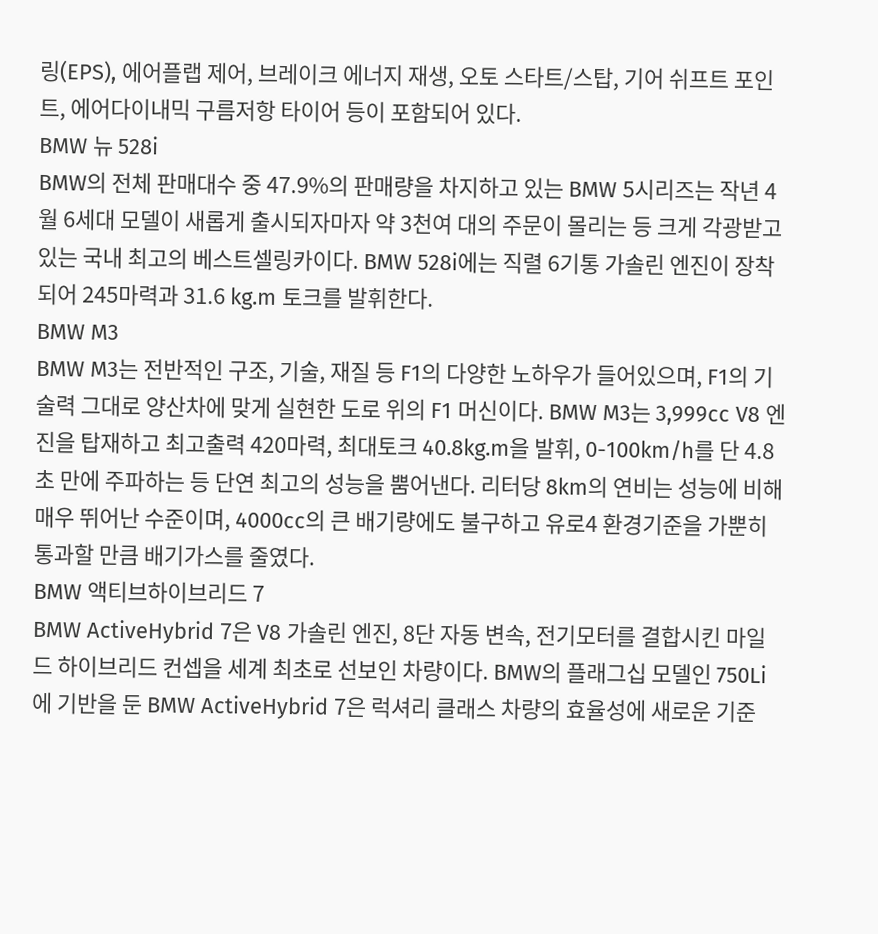링(EPS), 에어플랩 제어, 브레이크 에너지 재생, 오토 스타트/스탑, 기어 쉬프트 포인트, 에어다이내믹 구름저항 타이어 등이 포함되어 있다.
BMW 뉴 528i
BMW의 전체 판매대수 중 47.9%의 판매량을 차지하고 있는 BMW 5시리즈는 작년 4월 6세대 모델이 새롭게 출시되자마자 약 3천여 대의 주문이 몰리는 등 크게 각광받고 있는 국내 최고의 베스트셀링카이다. BMW 528i에는 직렬 6기통 가솔린 엔진이 장착되어 245마력과 31.6 kg.m 토크를 발휘한다.
BMW M3
BMW M3는 전반적인 구조, 기술, 재질 등 F1의 다양한 노하우가 들어있으며, F1의 기술력 그대로 양산차에 맞게 실현한 도로 위의 F1 머신이다. BMW M3는 3,999cc V8 엔진을 탑재하고 최고출력 420마력, 최대토크 40.8kg.m을 발휘, 0-100km/h를 단 4.8 초 만에 주파하는 등 단연 최고의 성능을 뿜어낸다. 리터당 8km의 연비는 성능에 비해 매우 뛰어난 수준이며, 4000cc의 큰 배기량에도 불구하고 유로4 환경기준을 가뿐히 통과할 만큼 배기가스를 줄였다.
BMW 액티브하이브리드 7
BMW ActiveHybrid 7은 V8 가솔린 엔진, 8단 자동 변속, 전기모터를 결합시킨 마일드 하이브리드 컨셉을 세계 최초로 선보인 차량이다. BMW의 플래그십 모델인 750Li에 기반을 둔 BMW ActiveHybrid 7은 럭셔리 클래스 차량의 효율성에 새로운 기준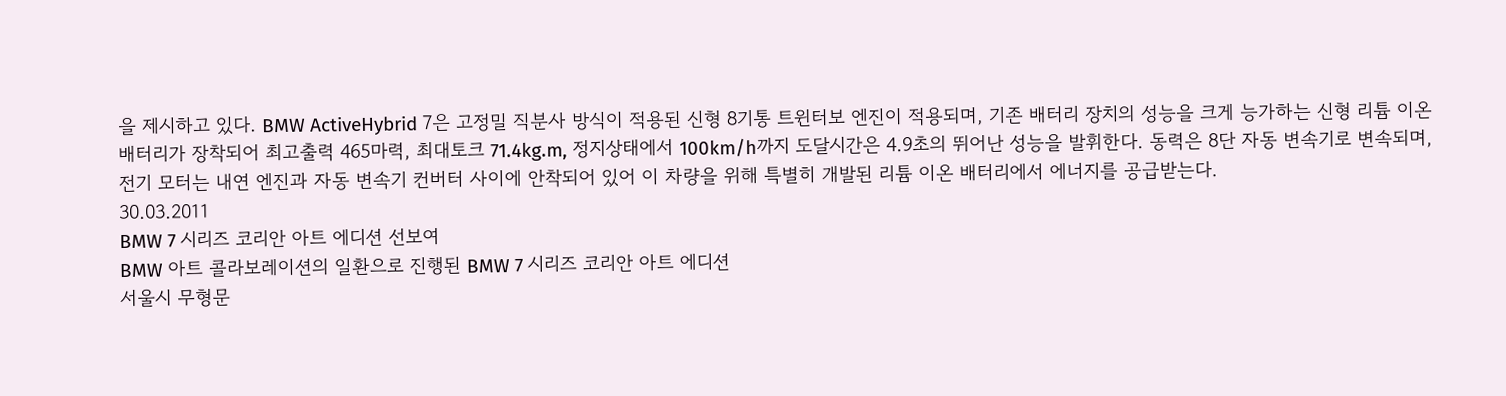을 제시하고 있다. BMW ActiveHybrid 7은 고정밀 직분사 방식이 적용된 신형 8기통 트윈터보 엔진이 적용되며, 기존 배터리 장치의 성능을 크게 능가하는 신형 리튬 이온 배터리가 장착되어 최고출력 465마력, 최대토크 71.4kg.m, 정지상태에서 100km/h까지 도달시간은 4.9초의 뛰어난 성능을 발휘한다. 동력은 8단 자동 변속기로 변속되며, 전기 모터는 내연 엔진과 자동 변속기 컨버터 사이에 안착되어 있어 이 차량을 위해 특별히 개발된 리튬 이온 배터리에서 에너지를 공급받는다.
30.03.2011
BMW 7 시리즈 코리안 아트 에디션 선보여
BMW 아트 콜라보레이션의 일환으로 진행된 BMW 7 시리즈 코리안 아트 에디션
서울시 무형문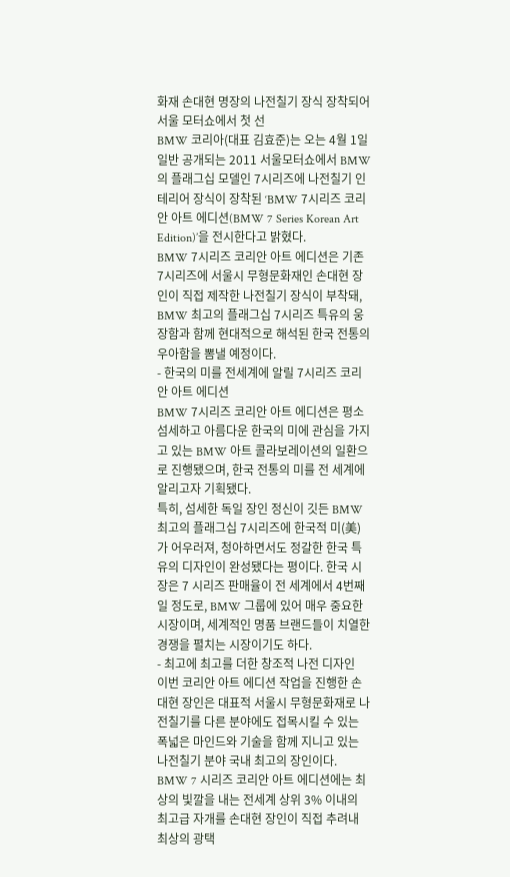화재 손대현 명장의 나전칠기 장식 장착되어 서울 모터쇼에서 첫 선
BMW 코리아(대표 김효준)는 오는 4월 1일 일반 공개되는 2011 서울모터쇼에서 BMW의 플래그십 모델인 7시리즈에 나전칠기 인테리어 장식이 장착된 ‘BMW 7시리즈 코리안 아트 에디션(BMW 7 Series Korean Art Edition)’을 전시한다고 밝혔다.
BMW 7시리즈 코리안 아트 에디션은 기존 7시리즈에 서울시 무형문화재인 손대현 장인이 직접 제작한 나전칠기 장식이 부착돼, BMW 최고의 플래그십 7시리즈 특유의 웅장함과 함께 현대적으로 해석된 한국 전통의 우아함을 뽐낼 예정이다.
- 한국의 미를 전세계에 알릴 7시리즈 코리안 아트 에디션
BMW 7시리즈 코리안 아트 에디션은 평소 섬세하고 아름다운 한국의 미에 관심을 가지고 있는 BMW 아트 콜라보레이션의 일환으로 진행됐으며, 한국 전통의 미를 전 세계에 알리고자 기획됐다.
특히, 섬세한 독일 장인 정신이 깃든 BMW 최고의 플래그십 7시리즈에 한국적 미(美)가 어우러져, 청아하면서도 정갈한 한국 특유의 디자인이 완성됐다는 평이다. 한국 시장은 7 시리즈 판매율이 전 세계에서 4번째일 정도로, BMW 그룹에 있어 매우 중요한 시장이며, 세계적인 명품 브랜드들이 치열한 경쟁을 펼치는 시장이기도 하다.
- 최고에 최고를 더한 창조적 나전 디자인
이번 코리안 아트 에디션 작업을 진행한 손대현 장인은 대표적 서울시 무형문화재로 나전칠기를 다른 분야에도 접목시킬 수 있는 폭넓은 마인드와 기술을 함께 지니고 있는 나전칠기 분야 국내 최고의 장인이다.
BMW 7 시리즈 코리안 아트 에디션에는 최상의 빛깔을 내는 전세계 상위 3% 이내의 최고급 자개를 손대현 장인이 직접 추려내 최상의 광택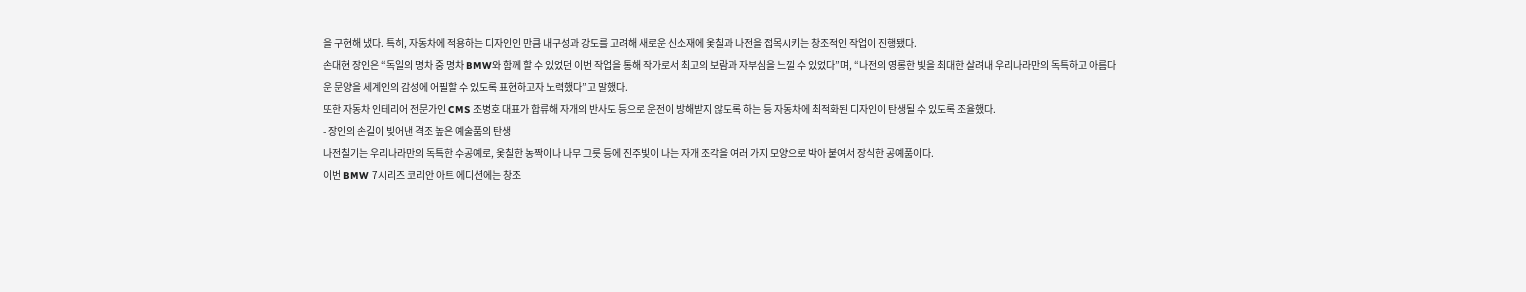을 구현해 냈다. 특히, 자동차에 적용하는 디자인인 만큼 내구성과 강도를 고려해 새로운 신소재에 옻칠과 나전을 접목시키는 창조적인 작업이 진행됐다.
손대현 장인은 “독일의 명차 중 명차 BMW와 함께 할 수 있었던 이번 작업을 통해 작가로서 최고의 보람과 자부심을 느낄 수 있었다”며, “나전의 영롱한 빛을 최대한 살려내 우리나라만의 독특하고 아름다운 문양을 세계인의 감성에 어필할 수 있도록 표현하고자 노력했다”고 말했다.
또한 자동차 인테리어 전문가인 CMS 조병호 대표가 합류해 자개의 반사도 등으로 운전이 방해받지 않도록 하는 등 자동차에 최적화된 디자인이 탄생될 수 있도록 조율했다.
- 장인의 손길이 빚어낸 격조 높은 예술품의 탄생
나전칠기는 우리나라만의 독특한 수공예로, 옻칠한 농짝이나 나무 그릇 등에 진주빛이 나는 자개 조각을 여러 가지 모양으로 박아 붙여서 장식한 공예품이다.
이번 BMW 7시리즈 코리안 아트 에디션에는 창조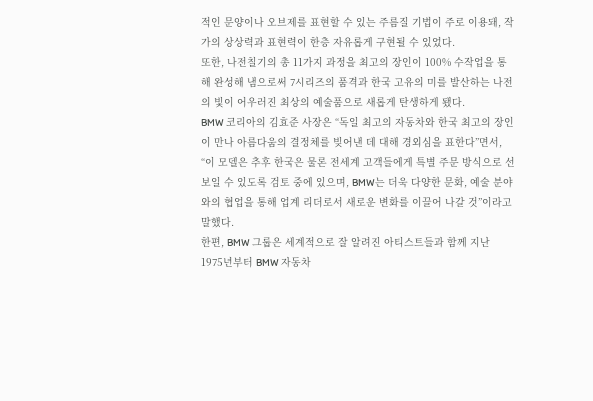적인 문양이나 오브제를 표현할 수 있는 주름질 기법이 주로 이용돼, 작가의 상상력과 표현력이 한층 자유롭게 구현될 수 있었다.
또한, 나전칠기의 총 11가지 과정을 최고의 장인이 100% 수작업을 통해 완성해 냄으로써 7시리즈의 품격과 한국 고유의 미를 발산하는 나전의 빛이 어우러진 최상의 예술품으로 새롭게 탄생하게 됐다.
BMW 코리아의 김효준 사장은 “독일 최고의 자동차와 한국 최고의 장인이 만나 아름다움의 결정체를 빚어낸 데 대해 경외심을 표한다”면서, “이 모델은 추후 한국은 물론 전세계 고객들에게 특별 주문 방식으로 선보일 수 있도록 검토 중에 있으며, BMW는 더욱 다양한 문화, 예술 분야와의 협업을 통해 업계 리더로서 새로운 변화를 이끌어 나갈 것”이라고 말했다.
한편, BMW 그룹은 세계적으로 잘 알려진 아티스트들과 함께 지난 1975년부터 BMW 자동차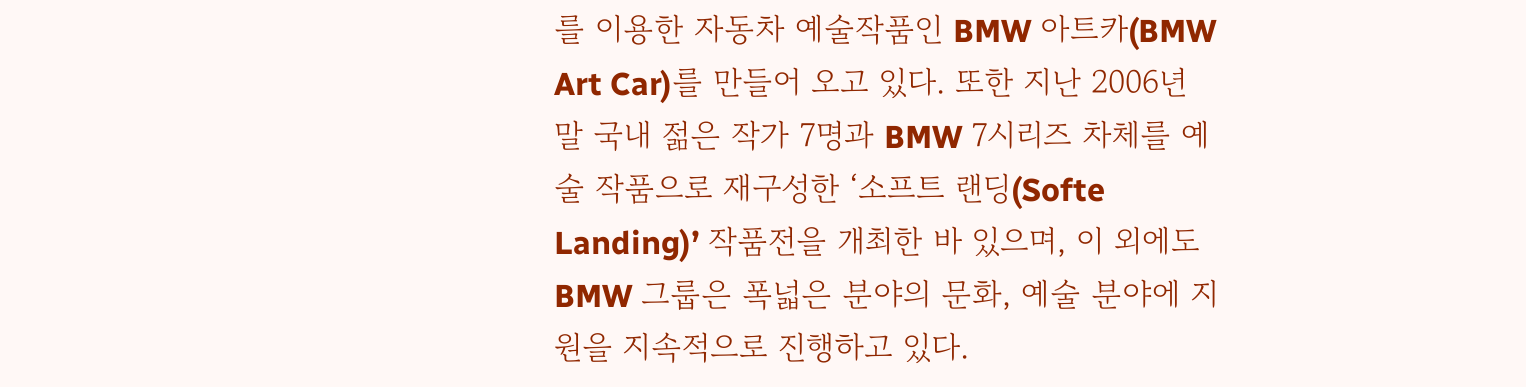를 이용한 자동차 예술작품인 BMW 아트카(BMW Art Car)를 만들어 오고 있다. 또한 지난 2006년 말 국내 젊은 작가 7명과 BMW 7시리즈 차체를 예술 작품으로 재구성한 ‘소프트 랜딩(Softe Landing)’ 작품전을 개최한 바 있으며, 이 외에도 BMW 그룹은 폭넓은 분야의 문화, 예술 분야에 지원을 지속적으로 진행하고 있다.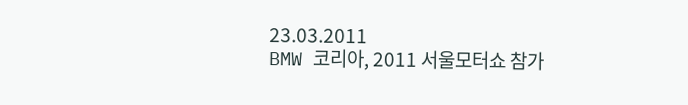23.03.2011
BMW 코리아, 2011 서울모터쇼 참가